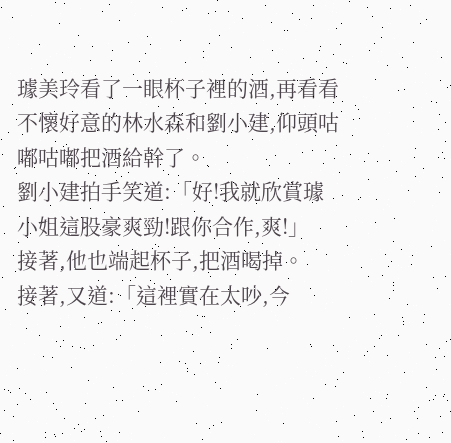璩美玲看了一眼杯子裡的酒,再看看不懷好意的林水森和劉小建,仰頭咕嘟咕嘟把酒給幹了。
劉小建拍手笑道:「好!我就欣賞璩小姐這股豪爽勁!跟你合作,爽!」
接著,他也端起杯子,把酒喝掉。
接著,又道:「這裡實在太吵,今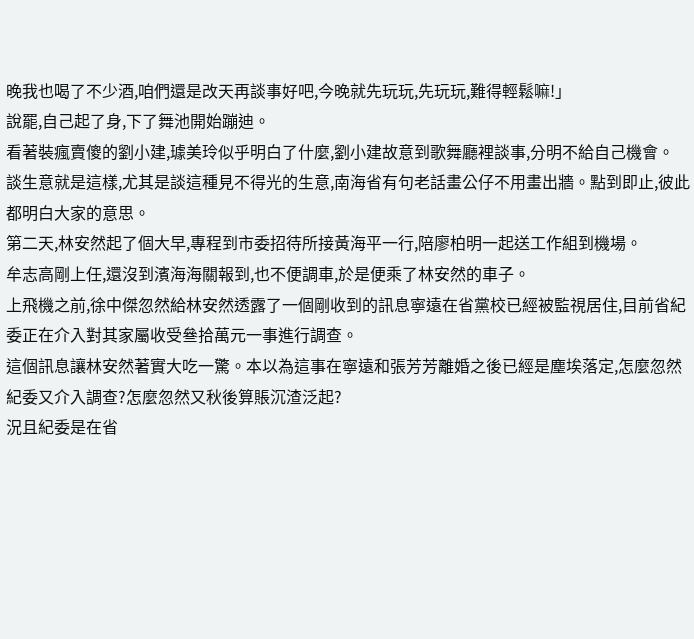晚我也喝了不少酒,咱們還是改天再談事好吧,今晚就先玩玩,先玩玩,難得輕鬆嘛!」
說罷,自己起了身,下了舞池開始蹦迪。
看著裝瘋賣傻的劉小建,璩美玲似乎明白了什麼,劉小建故意到歌舞廳裡談事,分明不給自己機會。
談生意就是這樣,尤其是談這種見不得光的生意,南海省有句老話畫公仔不用畫出牆。點到即止,彼此都明白大家的意思。
第二天,林安然起了個大早,專程到市委招待所接黃海平一行,陪廖柏明一起送工作組到機場。
牟志高剛上任,還沒到濱海海關報到,也不便調車,於是便乘了林安然的車子。
上飛機之前,徐中傑忽然給林安然透露了一個剛收到的訊息寧遠在省黨校已經被監視居住,目前省紀委正在介入對其家屬收受叄拾萬元一事進行調查。
這個訊息讓林安然著實大吃一驚。本以為這事在寧遠和張芳芳離婚之後已經是塵埃落定,怎麼忽然紀委又介入調查?怎麼忽然又秋後算賬沉渣泛起?
況且紀委是在省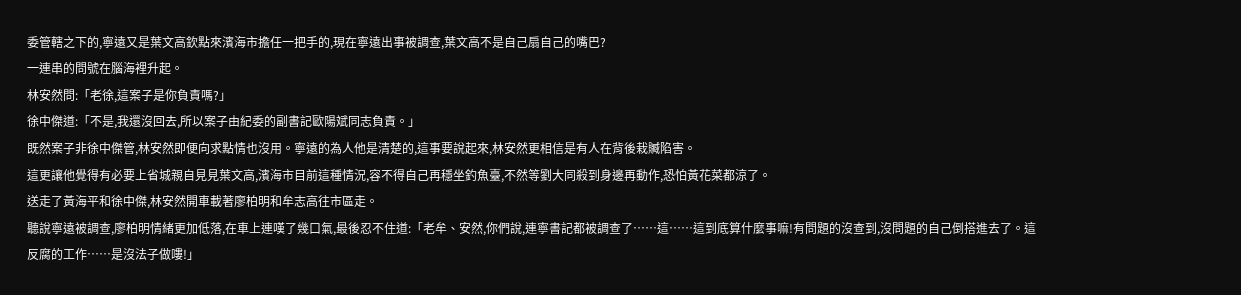委管轄之下的,寧遠又是葉文高欽點來濱海市擔任一把手的,現在寧遠出事被調查,葉文高不是自己扇自己的嘴巴?
一連串的問號在腦海裡升起。
林安然問:「老徐,這案子是你負責嗎?」
徐中傑道:「不是,我還沒回去,所以案子由紀委的副書記歐陽斌同志負責。」
既然案子非徐中傑管,林安然即便向求點情也沒用。寧遠的為人他是清楚的,這事要說起來,林安然更相信是有人在背後栽贓陷害。
這更讓他覺得有必要上省城親自見見葉文高,濱海市目前這種情況,容不得自己再穩坐釣魚臺,不然等劉大同殺到身邊再動作,恐怕黃花菜都涼了。
送走了黃海平和徐中傑,林安然開車載著廖柏明和牟志高往市區走。
聽說寧遠被調查,廖柏明情緒更加低落,在車上連嘆了幾口氣,最後忍不住道:「老牟、安然,你們說,連寧書記都被調查了……這……這到底算什麼事嘛!有問題的沒查到,沒問題的自己倒搭進去了。這反腐的工作……是沒法子做嘍!」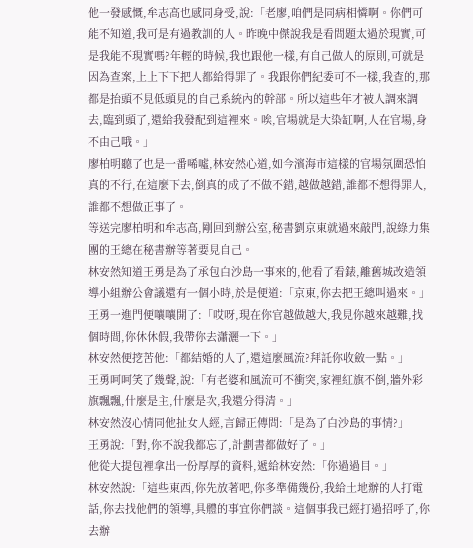他一發感慨,牟志高也感同身受,說:「老廖,咱們是同病相憐啊。你們可能不知道,我可是有過教訓的人。昨晚中傑說我是看問題太過於現實,可是我能不現實嗎?年輕的時候,我也跟他一樣,有自己做人的原則,可就是因為查案,上上下下把人都給得罪了。我跟你們紀委可不一樣,我查的,那都是抬頭不見低頭見的自己系統內的幹部。所以這些年才被人調來調去,臨到頭了,還給我發配到這裡來。唉,官場就是大染缸啊,人在官場,身不由己哦。」
廖柏明聽了也是一番唏噓,林安然心道,如今濱海市這樣的官場氛圍恐怕真的不行,在這麼下去,倒真的成了不做不錯,越做越錯,誰都不想得罪人,誰都不想做正事了。
等送完廖柏明和牟志高,剛回到辦公室,秘書劉京東就過來敲門,說綠力集團的王總在秘書辦等著要見自己。
林安然知道王勇是為了承包白沙島一事來的,他看了看錶,離舊城改造領導小組辦公會議還有一個小時,於是便道:「京東,你去把王總叫過來。」
王勇一進門便嚷嚷開了:「哎呀,現在你官越做越大,我見你越來越難,找個時間,你休休假,我帶你去瀟灑一下。」
林安然便挖苦他:「都結婚的人了,還這麼風流?拜託你收斂一點。」
王勇呵呵笑了幾聲,說:「有老婆和風流可不衝突,家裡紅旗不倒,牆外彩旗飄飄,什麼是主,什麼是次,我還分得清。」
林安然沒心情同他扯女人經,言歸正傳問:「是為了白沙島的事情?」
王勇說:「對,你不說我都忘了,計劃書都做好了。」
他從大提包裡拿出一份厚厚的資料,遞給林安然:「你過過目。」
林安然說:「這些東西,你先放著吧,你多準備幾份,我給土地辦的人打電話,你去找他們的領導,具體的事宜你們談。這個事我已經打過招呼了,你去辦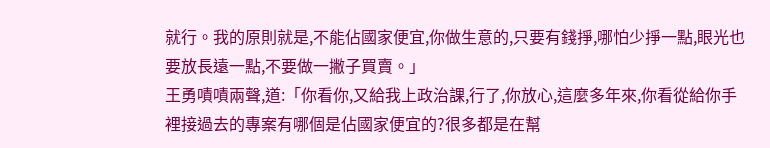就行。我的原則就是,不能佔國家便宜,你做生意的,只要有錢掙,哪怕少掙一點,眼光也要放長遠一點,不要做一撇子買賣。」
王勇嘖嘖兩聲,道:「你看你,又給我上政治課,行了,你放心,這麼多年來,你看從給你手裡接過去的專案有哪個是佔國家便宜的?很多都是在幫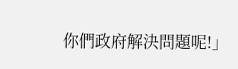你們政府解決問題呢!」